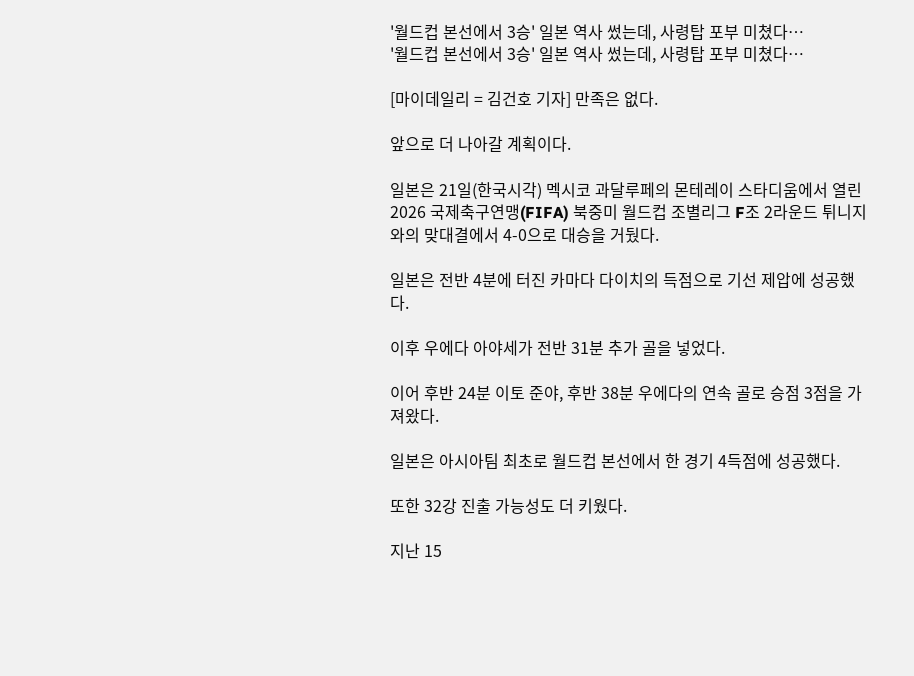'월드컵 본선에서 3승' 일본 역사 썼는데, 사령탑 포부 미쳤다…
'월드컵 본선에서 3승' 일본 역사 썼는데, 사령탑 포부 미쳤다…

[마이데일리 = 김건호 기자] 만족은 없다.

앞으로 더 나아갈 계획이다.

일본은 21일(한국시각) 멕시코 과달루페의 몬테레이 스타디움에서 열린 2026 국제축구연맹(FIFA) 북중미 월드컵 조별리그 F조 2라운드 튀니지와의 맞대결에서 4-0으로 대승을 거뒀다.

일본은 전반 4분에 터진 카마다 다이치의 득점으로 기선 제압에 성공했다.

이후 우에다 아야세가 전반 31분 추가 골을 넣었다.

이어 후반 24분 이토 준야, 후반 38분 우에다의 연속 골로 승점 3점을 가져왔다.

일본은 아시아팀 최초로 월드컵 본선에서 한 경기 4득점에 성공했다.

또한 32강 진출 가능성도 더 키웠다.

지난 15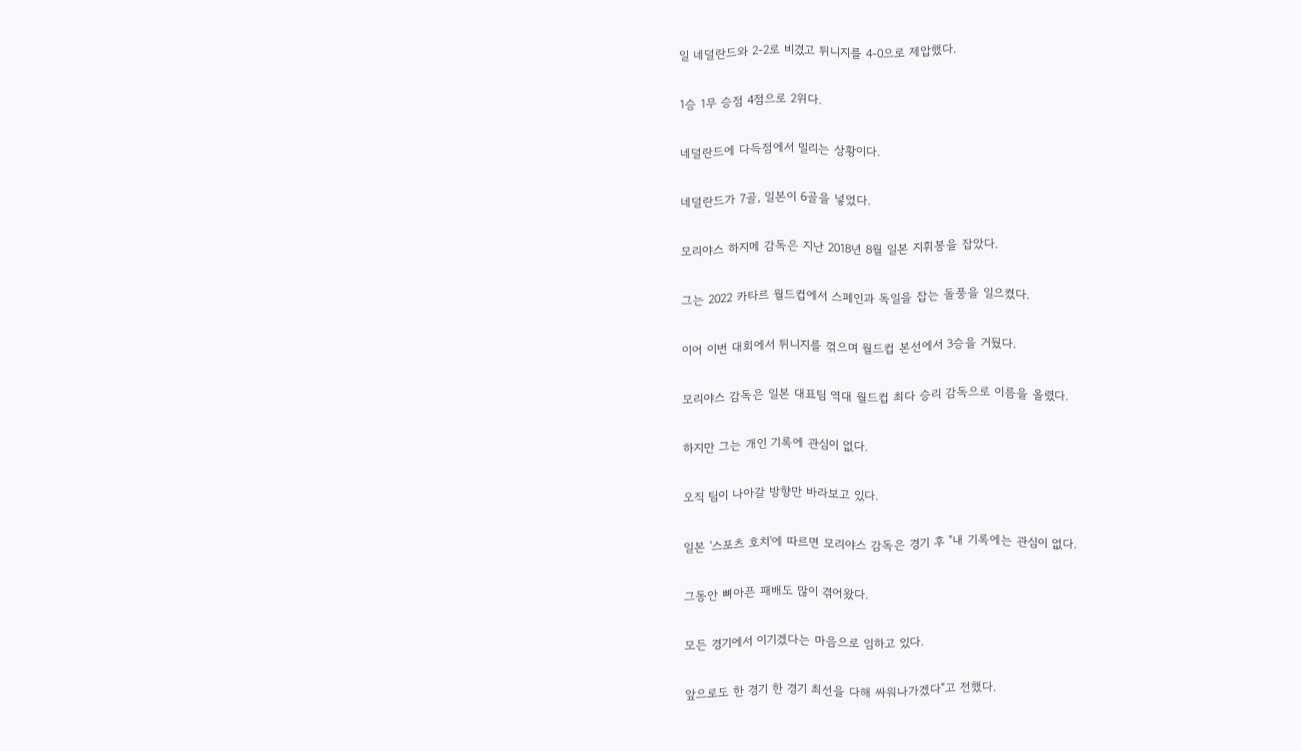일 네덜란드와 2-2로 비겼고 튀니지를 4-0으로 제압했다.

1승 1무 승점 4점으로 2위다.

네덜란드에 다득점에서 밀리는 상황이다.

네덜란드가 7골, 일본이 6골을 넣었다.

모리야스 하지메 감독은 지난 2018년 8월 일본 지휘봉을 잡았다.

그는 2022 카타르 월드컵에서 스페인과 독일을 잡는 돌풍을 일으켰다.

이어 이번 대회에서 튀니지를 꺾으며 월드컵 본선에서 3승을 거뒀다.

모리야스 감독은 일본 대표팀 역대 월드컵 최다 승리 감독으로 이름을 올렸다.

하지만 그는 개인 기록에 관심이 없다.

오직 팀이 나아갈 방향만 바라보고 있다.

일본 '스포츠 호치'에 따르면 모리야스 감독은 경기 후 "내 기록에는 관심이 없다.

그동안 뼈아픈 패배도 많이 겪어왔다.

모든 경기에서 이기겠다는 마음으로 임하고 있다.

앞으로도 한 경기 한 경기 최선을 다해 싸워나가겠다"고 전했다.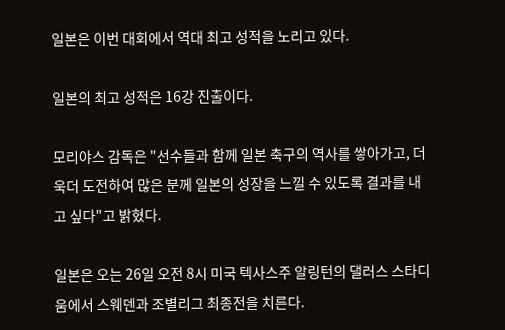일본은 이번 대회에서 역대 최고 성적을 노리고 있다.

일본의 최고 성적은 16강 진출이다.

모리야스 감독은 "선수들과 함께 일본 축구의 역사를 쌓아가고, 더욱더 도전하여 많은 분께 일본의 성장을 느낄 수 있도록 결과를 내고 싶다"고 밝혔다.

일본은 오는 26일 오전 8시 미국 텍사스주 알링턴의 댈러스 스타디움에서 스웨덴과 조별리그 최종전을 치른다.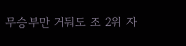무승부만 거둬도 조 2위 자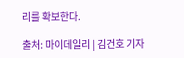리를 확보한다.

출처: 마이데일리 | 김건호 기자